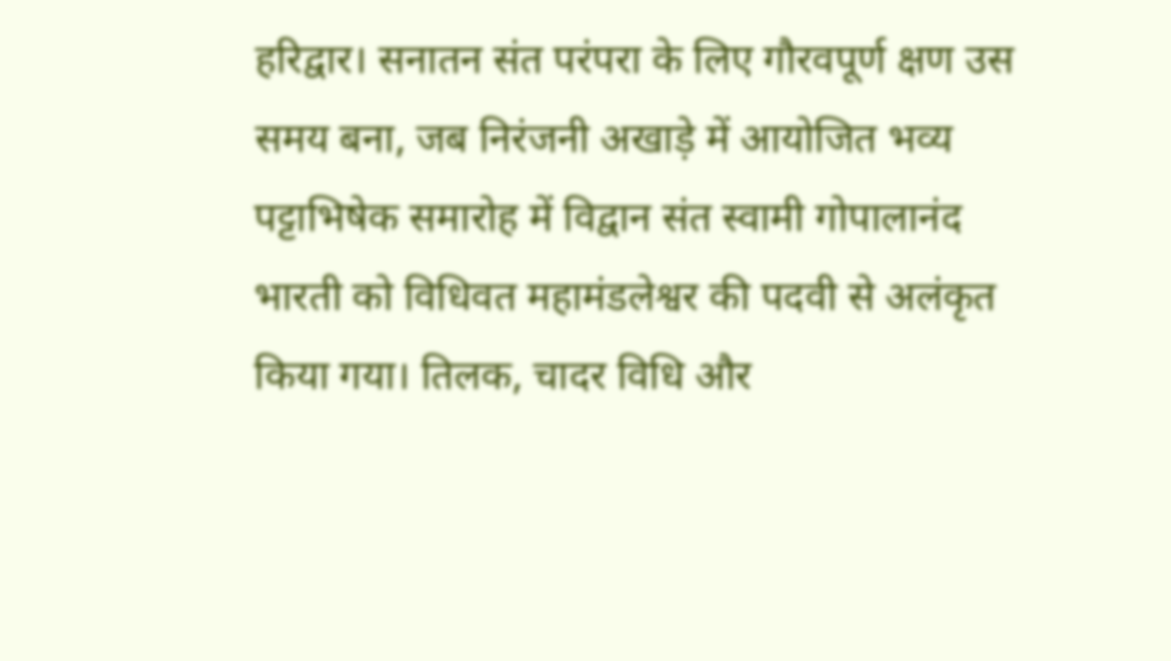हरिद्वार। सनातन संत परंपरा के लिए गौरवपूर्ण क्षण उस समय बना, जब निरंजनी अखाड़े में आयोजित भव्य पट्टाभिषेक समारोह में विद्वान संत स्वामी गोपालानंद भारती को विधिवत महामंडलेश्वर की पदवी से अलंकृत किया गया। तिलक, चादर विधि और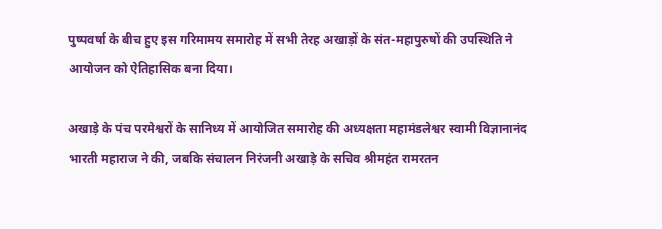पुष्पवर्षा के बीच हुए इस गरिमामय समारोह में सभी तेरह अखाड़ों के संत-महापुरुषों की उपस्थिति ने आयोजन को ऐतिहासिक बना दिया।

अखाड़े के पंच परमेश्वरों के सानिध्य में आयोजित समारोह की अध्यक्षता महामंडलेश्वर स्वामी विज्ञानानंद भारती महाराज ने की, जबकि संचालन निरंजनी अखाड़े के सचिव श्रीमहंत रामरतन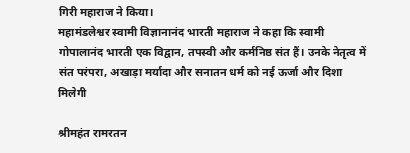गिरी महाराज ने किया।
महामंडलेश्वर स्वामी विज्ञानानंद भारती महाराज ने कहा कि स्वामी गोपालानंद भारती एक विद्वान, तपस्वी और कर्मनिष्ठ संत हैं। उनके नेतृत्व में संत परंपरा, अखाड़ा मर्यादा और सनातन धर्म को नई ऊर्जा और दिशा मिलेगी

श्रीमहंत रामरतन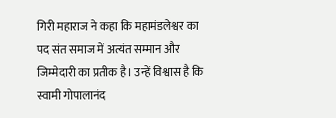गिरी महाराज ने कहा कि महामंडलेश्वर का पद संत समाज में अत्यंत सम्मान और जिम्मेदारी का प्रतीक है। उन्हें विश्वास है कि स्वामी गोपालानंद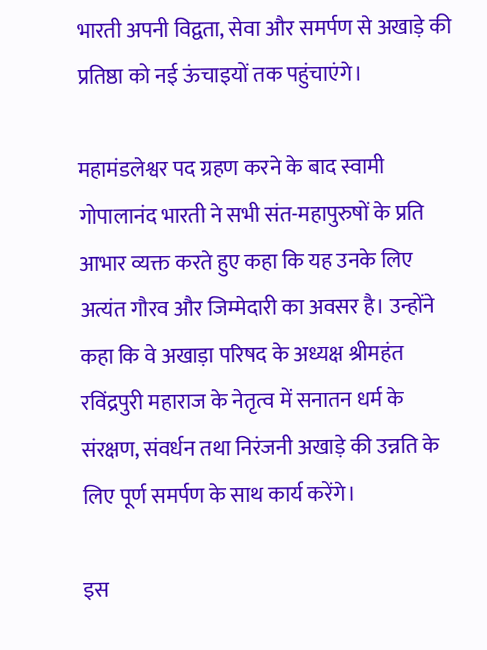भारती अपनी विद्वता, सेवा और समर्पण से अखाड़े की प्रतिष्ठा को नई ऊंचाइयों तक पहुंचाएंगे।

महामंडलेश्वर पद ग्रहण करने के बाद स्वामी गोपालानंद भारती ने सभी संत-महापुरुषों के प्रति आभार व्यक्त करते हुए कहा कि यह उनके लिए अत्यंत गौरव और जिम्मेदारी का अवसर है। उन्होंने कहा कि वे अखाड़ा परिषद के अध्यक्ष श्रीमहंत रविंद्रपुरी महाराज के नेतृत्व में सनातन धर्म के संरक्षण, संवर्धन तथा निरंजनी अखाड़े की उन्नति के लिए पूर्ण समर्पण के साथ कार्य करेंगे।

इस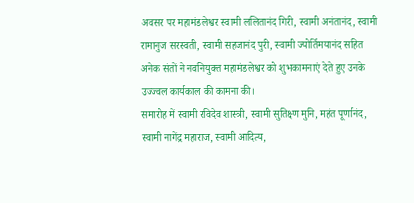अवसर पर महामंडलेश्वर स्वामी ललितानंद गिरी, स्वामी अनंतानंद, स्वामी रामानुज सरस्वती, स्वामी सहजानंद पुरी, स्वामी ज्योर्तिमयानंद सहित अनेक संतों ने नवनियुक्त महामंडलेश्वर को शुभकामनाएं देते हुए उनके उज्ज्वल कार्यकाल की कामना की।
समारोह में स्वामी रविदेव शास्त्री, स्वामी सुतिक्ष्ण मुनि, महंत पूर्णानंद, स्वामी नागेंद्र महाराज, स्वामी आदित्य,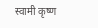स्वामी कृष्ण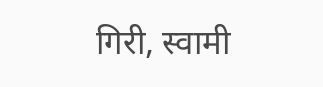गिरी, स्वामी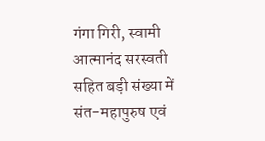गंगा गिरी, स्वामी आत्मानंद सरस्वती सहित बड़ी संख्या में संत-महापुरुष एवं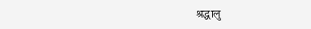श्रद्धालु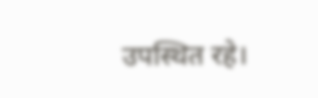उपस्थित रहे।